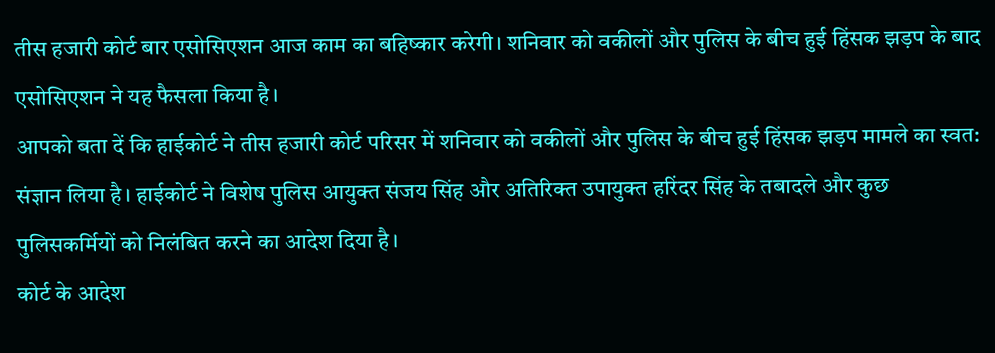तीस हजारी कोर्ट बार एसोसिएशन आज काम का बहिष्कार करेगी। शनिवार को वकीलों और पुलिस के बीच हुई हिंसक झड़प के बाद एसोसिएशन ने यह फैसला किया है।
आपको बता दें कि हाईकोर्ट ने तीस हजारी कोर्ट परिसर में शनिवार को वकीलों और पुलिस के बीच हुई हिंसक झड़प मामले का स्वत: संज्ञान लिया है। हाईकोर्ट ने विशेष पुलिस आयुक्त संजय सिंह और अतिरिक्त उपायुक्त हरिंदर सिंह के तबादले और कुछ पुलिसकर्मियों को निलंबित करने का आदेश दिया है।
कोर्ट के आदेश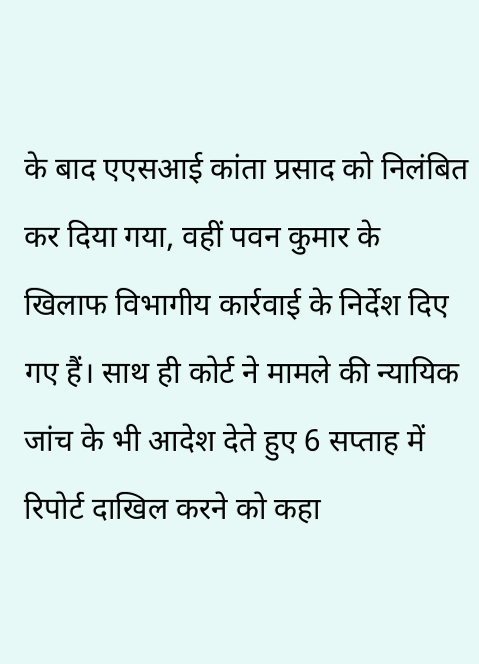के बाद एएसआई कांता प्रसाद को निलंबित कर दिया गया, वहीं पवन कुमार के खिलाफ विभागीय कार्रवाई के निर्देश दिए गए हैं। साथ ही कोर्ट ने मामले की न्यायिक जांच के भी आदेश देते हुए 6 सप्ताह में रिपोर्ट दाखिल करने को कहा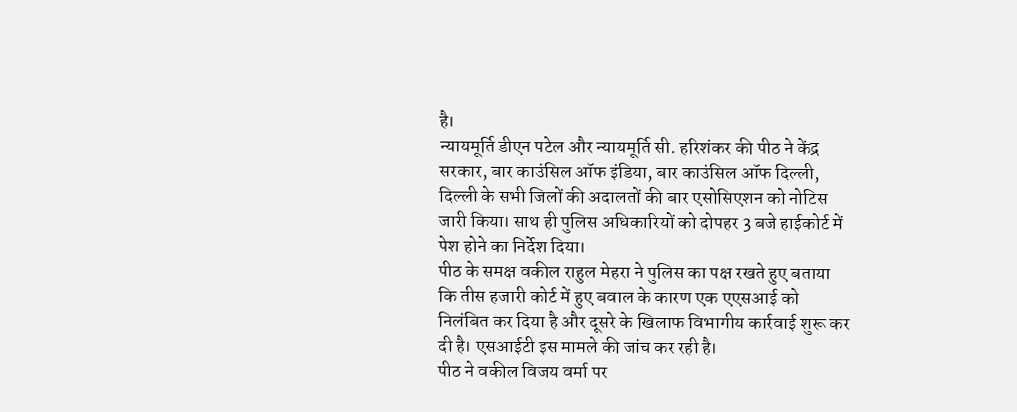है।
न्यायमूर्ति डीएन पटेल और न्यायमूर्ति सी. हरिशंकर की पीठ ने केंद्र सरकार, बार काउंसिल ऑफ इंडिया, बार काउंसिल ऑफ दिल्ली, दिल्ली के सभी जिलों की अदालतों की बार एसोसिएशन को नोटिस जारी किया। साथ ही पुलिस अधिकारियों को दोपहर 3 बजे हाईकोर्ट में पेश होने का निर्देश दिया।
पीठ के समक्ष वकील राहुल मेहरा ने पुलिस का पक्ष रखते हुए बताया कि तीस हजारी कोर्ट में हुए बवाल के कारण एक एएसआई को निलंबित कर दिया है और दूसरे के खिलाफ विभागीय कार्रवाई शुरू कर दी है। एसआईटी इस मामले की जांच कर रही है।
पीठ ने वकील विजय वर्मा पर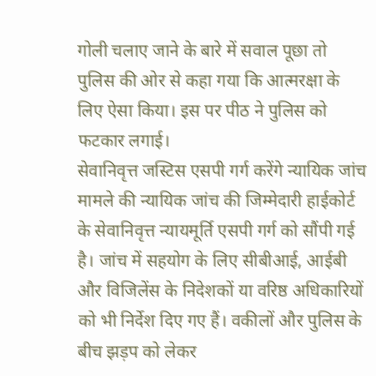गोली चलाए जाने के बारे में सवाल पूछा तो पुलिस की ओर से कहा गया कि आत्मरक्षा के लिए ऐसा किया। इस पर पीठ ने पुलिस को फटकार लगाई।
सेवानिवृत्त जस्टिस एसपी गर्ग करेंगे न्यायिक जांच
मामले की न्यायिक जांच की जिम्मेदारी हाईकोर्ट के सेवानिवृत्त न्यायमूर्ति एसपी गर्ग को सौंपी गई है। जांच में सहयोग के लिए सीबीआई, आईबी और विजिलेंस के निदेशकों या वरिष्ठ अधिकारियों को भी निर्देश दिए गए हैं। वकीलों और पुलिस के बीच झड़प को लेकर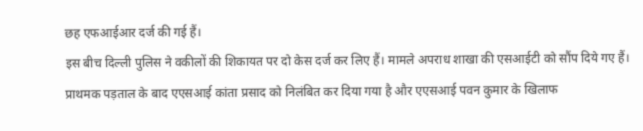छह एफआईआर दर्ज की गई हैं।
इस बीच दिल्ली पुलिस ने वकीलों की शिकायत पर दो केस दर्ज कर लिए हैं। मामले अपराध शाखा की एसआईटी को सौंप दिये गए हैं। प्राथमक पड़ताल के बाद एएसआई कांता प्रसाद को निलंबित कर दिया गया है और एएसआई पवन कुमार के खिलाफ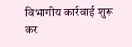विभागीय कार्रवाई शुरू कर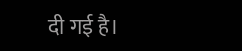दी गई है।